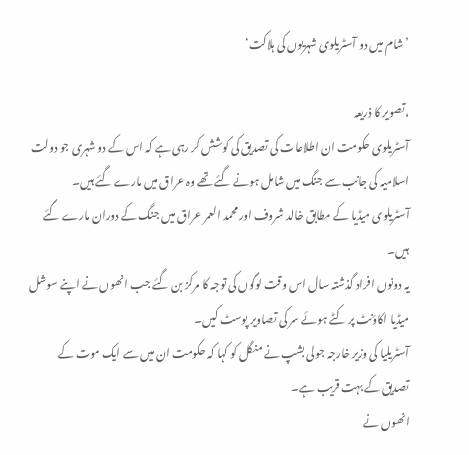’شام میں دو آسٹریلوی شہریوں کی ہلاکت‘

،تصویر کا ذریعہ
آسٹریلوی حکومت ان اطلاعات کی تصدیق کی کوشش کر رہی ہے کہ اس کے دو شہری جو دولت اسلامیہ کی جانب سے جنگ میں شامل ہونے گئے تھے وہ عراق میں مارے گئے ہیں۔
آسٹریلوی میڈیا کے مطابق خالد شروف اور محمد العمر عراق میں جنگ کے دوران مارے گئے ہیں۔
یہ دونوں افراد گذشتہ سال اس وقت لوگوں کی توجہ کا مرکز بن گئے جب انھوں نے اپنے سوشل میڈیا اکاؤنٹ پر کٹے ہوئے سر کی تصاویر پوسٹ کیں۔
آسٹریلیا کی وزیر خارجہ جولی بشپ نے منگل کو کہا کہ حکومت ان میں سے ایک موت کے تصدیق کے بہت قریب ہے۔
انھوں نے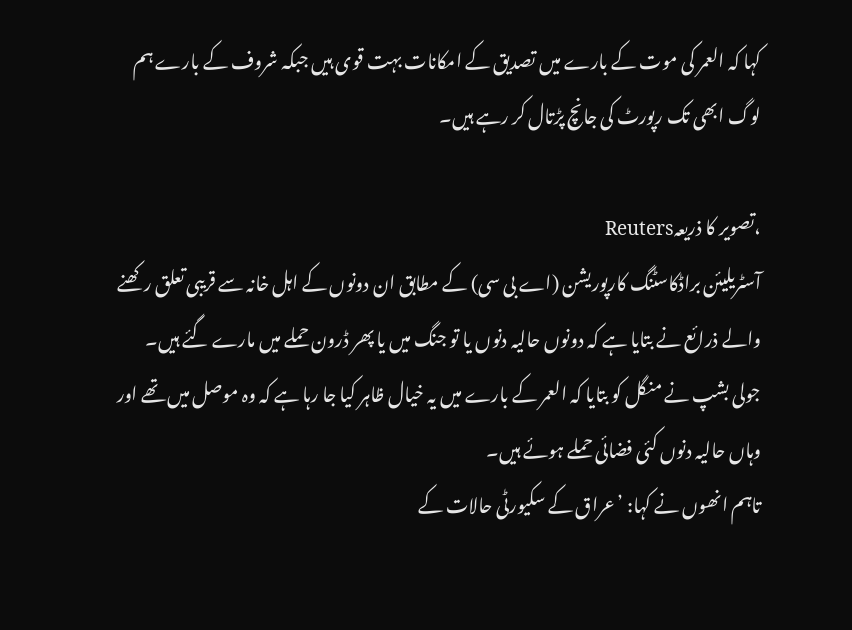کہا کہ العمر کی موت کے بارے میں تصدیق کے امکانات بہت قوی ہیں جبکہ شروف کے بارے ہم لوگ ابھی تک رپورٹ کی جانچ پڑتال کر رہے ہیں۔

،تصویر کا ذریعہReuters
آسٹریلیئن براڈکاسٹنگ کارپوریشن (اے بی سی) کے مطابق ان دونوں کے اہل خانہ سے قریبی تعلق رکھنے والے ذرائع نے بتایا ہے کہ دونوں حالیہ دنوں یا تو جنگ میں یا پھر ڈرون حملے میں مارے گئے ہیں۔
جولی بشپ نے منگل کو بتایا کہ العمر کے بارے میں یہ خیال ظاہر کیا جا رہا ہے کہ وہ موصل میں تھے اور وہاں حالیہ دنوں کئی فضائی حملے ہوئے ہیں۔
تاہم انھوں نے کہا: ’عراق کے سکیورٹی حالات کے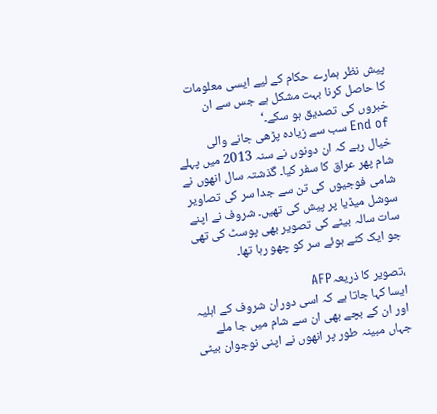پیش نظر ہمارے حکام کے لیے ایسی معلومات کا حاصل کرنا بہت مشکل ہے جس سے ان خبروں کی تصدیق ہو سکے۔‘
End of سب سے زیادہ پڑھی جانے والی
خیال رہے کہ ان دونوں نے سنہ 2013 میں پہلے شام پھر عراق کا سفر کیا۔ گذشتہ سال انھوں نے شامی فوجیوں کی تن سے جدا سر کی تصاویر سوشل میڈیا پر پیش کی تھیں۔ شروف نے اپنے سات سالہ بیٹے کی تصویر بھی پوسٹ کی تھی جو ایک کٹے ہوئے سر کو چھو رہا تھا۔

،تصویر کا ذریعہAFP
ایسا کہا جاتا ہے کہ اسی دوران شروف کے اہلیہ اور ان کے بچے بھی ان سے شام میں جا ملے جہاں مبینہ طور پر انھوں نے اپنی نوجوان بیٹی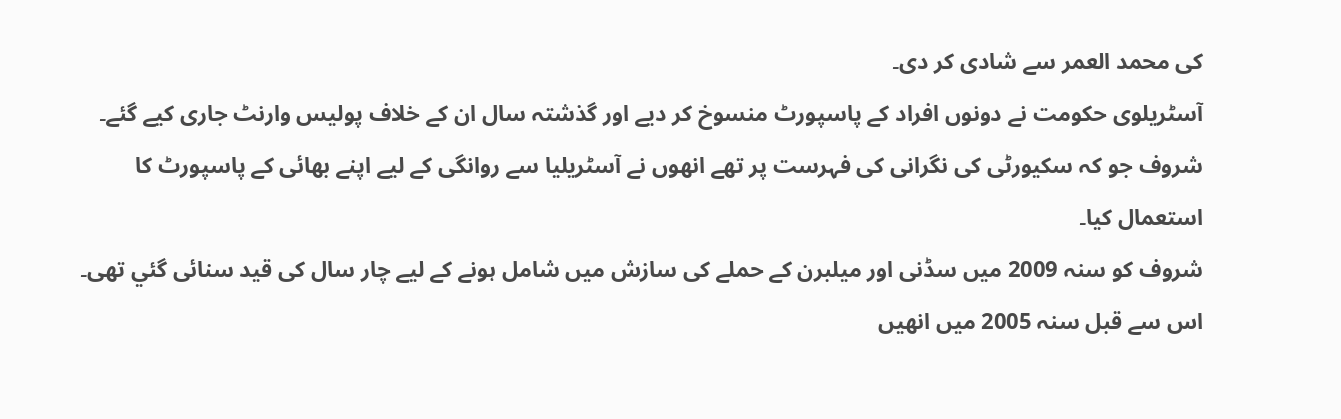کی محمد العمر سے شادی کر دی۔
آسٹریلوی حکومت نے دونوں افراد کے پاسپورٹ منسوخ کر دیے اور گذشتہ سال ان کے خلاف پولیس وارنٹ جاری کیے گئے۔
شروف جو کہ سکیورٹی کی نگرانی کی فہرست پر تھے انھوں نے آسٹریلیا سے روانگی کے لیے اپنے بھائی کے پاسپورٹ کا استعمال کیا۔
شروف کو سنہ 2009 میں سڈنی اور میلبرن کے حملے کی سازش میں شامل ہونے کے لیے چار سال کی قید سنائی گئي تھی۔
اس سے قبل سنہ 2005 میں انھیں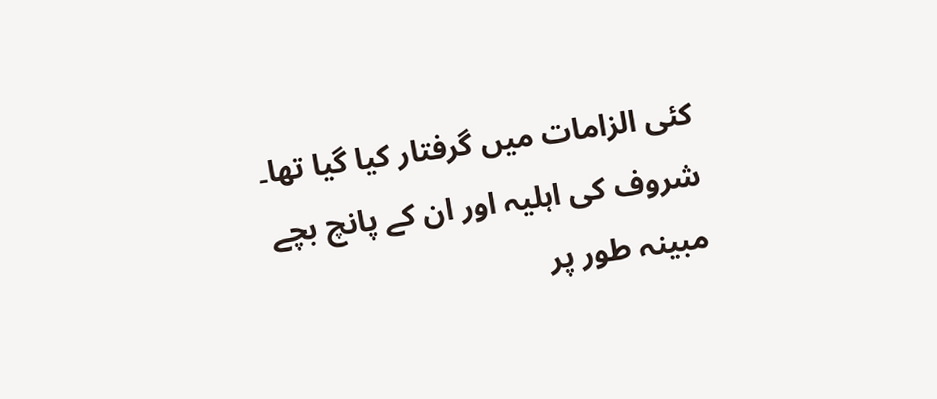کئی الزامات میں گرفتار کیا گیا تھا۔
شروف کی اہلیہ اور ان کے پانچ بچے مبینہ طور پر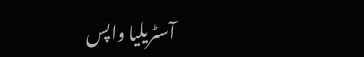آسٹریلیا واپس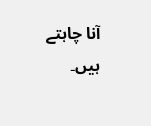آنا چاہتے ہیں۔